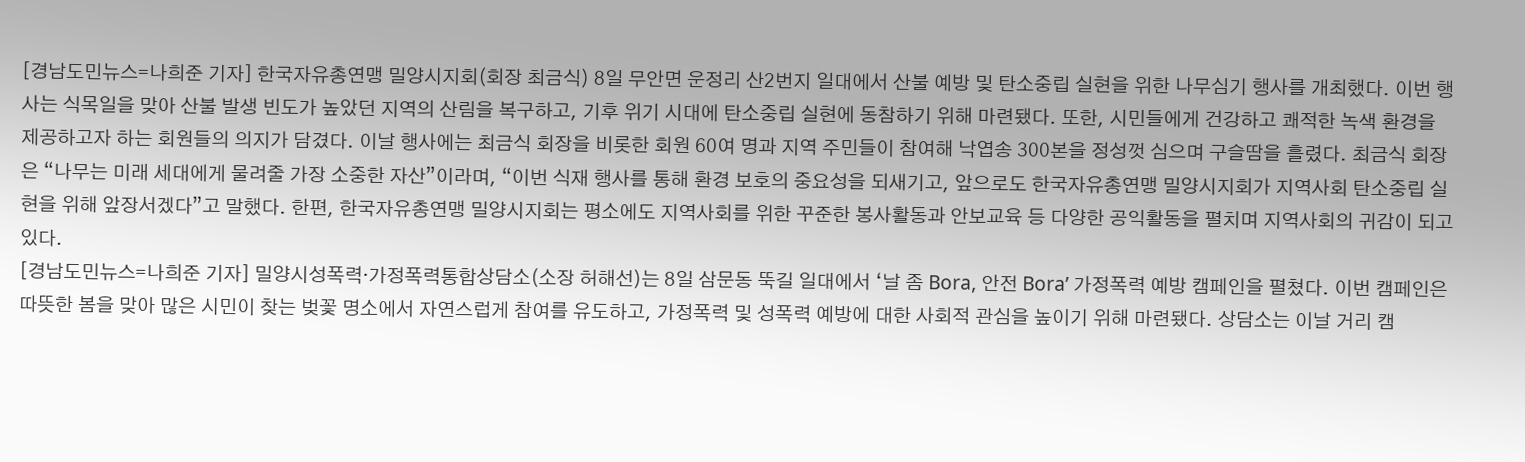[경남도민뉴스=나희준 기자] 한국자유총연맹 밀양시지회(회장 최금식) 8일 무안면 운정리 산2번지 일대에서 산불 예방 및 탄소중립 실현을 위한 나무심기 행사를 개최했다. 이번 행사는 식목일을 맞아 산불 발생 빈도가 높았던 지역의 산림을 복구하고, 기후 위기 시대에 탄소중립 실현에 동참하기 위해 마련됐다. 또한, 시민들에게 건강하고 쾌적한 녹색 환경을 제공하고자 하는 회원들의 의지가 담겼다. 이날 행사에는 최금식 회장을 비롯한 회원 60여 명과 지역 주민들이 참여해 낙엽송 300본을 정성껏 심으며 구슬땀을 흘렸다. 최금식 회장은 “나무는 미래 세대에게 물려줄 가장 소중한 자산”이라며, “이번 식재 행사를 통해 환경 보호의 중요성을 되새기고, 앞으로도 한국자유총연맹 밀양시지회가 지역사회 탄소중립 실현을 위해 앞장서겠다”고 말했다. 한편, 한국자유총연맹 밀양시지회는 평소에도 지역사회를 위한 꾸준한 봉사활동과 안보교육 등 다양한 공익활동을 펼치며 지역사회의 귀감이 되고 있다.
[경남도민뉴스=나희준 기자] 밀양시성폭력·가정폭력통합상담소(소장 허해선)는 8일 삼문동 뚝길 일대에서 ‘날 좀 Bora, 안전 Bora’ 가정폭력 예방 캠페인을 펼쳤다. 이번 캠페인은 따뜻한 봄을 맞아 많은 시민이 찾는 벚꽃 명소에서 자연스럽게 참여를 유도하고, 가정폭력 및 성폭력 예방에 대한 사회적 관심을 높이기 위해 마련됐다. 상담소는 이날 거리 캠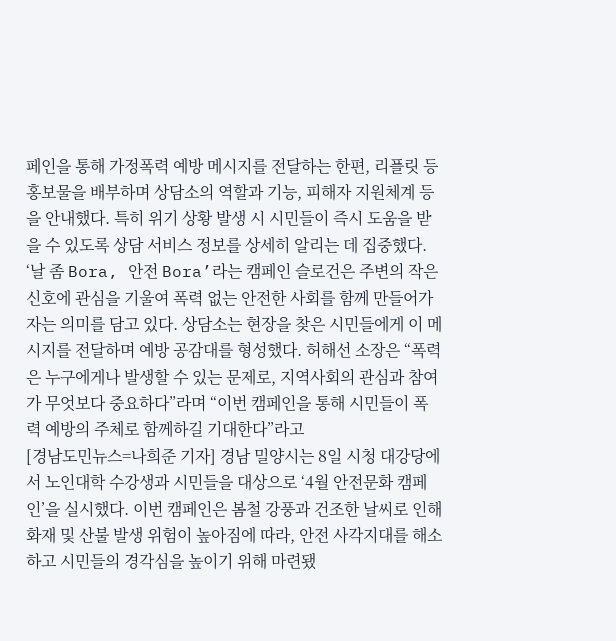페인을 통해 가정폭력 예방 메시지를 전달하는 한편, 리플릿 등 홍보물을 배부하며 상담소의 역할과 기능, 피해자 지원체계 등을 안내했다. 특히 위기 상황 발생 시 시민들이 즉시 도움을 받을 수 있도록 상담 서비스 정보를 상세히 알리는 데 집중했다. ‘날 좀 Bora, 안전 Bora’라는 캠페인 슬로건은 주변의 작은 신호에 관심을 기울여 폭력 없는 안전한 사회를 함께 만들어가자는 의미를 담고 있다. 상담소는 현장을 찾은 시민들에게 이 메시지를 전달하며 예방 공감대를 형성했다. 허해선 소장은 “폭력은 누구에게나 발생할 수 있는 문제로, 지역사회의 관심과 참여가 무엇보다 중요하다”라며 “이번 캠페인을 통해 시민들이 폭력 예방의 주체로 함께하길 기대한다”라고
[경남도민뉴스=나희준 기자] 경남 밀양시는 8일 시청 대강당에서 노인대학 수강생과 시민들을 대상으로 ‘4월 안전문화 캠페인’을 실시했다. 이번 캠페인은 봄철 강풍과 건조한 날씨로 인해 화재 및 산불 발생 위험이 높아짐에 따라, 안전 사각지대를 해소하고 시민들의 경각심을 높이기 위해 마련됐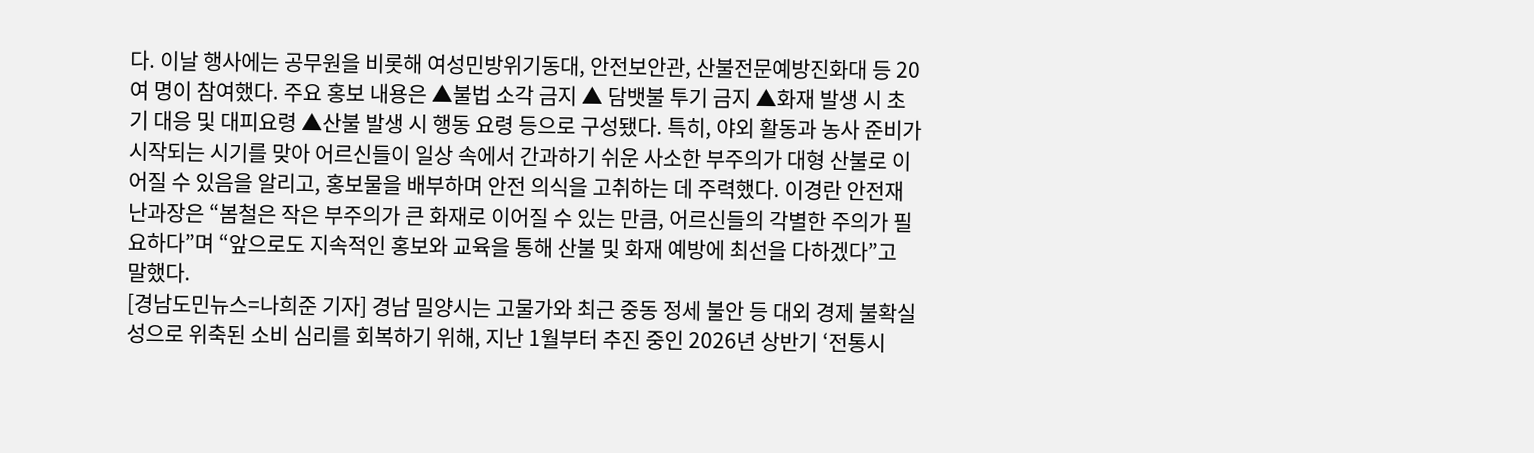다. 이날 행사에는 공무원을 비롯해 여성민방위기동대, 안전보안관, 산불전문예방진화대 등 20여 명이 참여했다. 주요 홍보 내용은 ▲불법 소각 금지 ▲ 담뱃불 투기 금지 ▲화재 발생 시 초기 대응 및 대피요령 ▲산불 발생 시 행동 요령 등으로 구성됐다. 특히, 야외 활동과 농사 준비가 시작되는 시기를 맞아 어르신들이 일상 속에서 간과하기 쉬운 사소한 부주의가 대형 산불로 이어질 수 있음을 알리고, 홍보물을 배부하며 안전 의식을 고취하는 데 주력했다. 이경란 안전재난과장은 “봄철은 작은 부주의가 큰 화재로 이어질 수 있는 만큼, 어르신들의 각별한 주의가 필요하다”며 “앞으로도 지속적인 홍보와 교육을 통해 산불 및 화재 예방에 최선을 다하겠다”고 말했다.
[경남도민뉴스=나희준 기자] 경남 밀양시는 고물가와 최근 중동 정세 불안 등 대외 경제 불확실성으로 위축된 소비 심리를 회복하기 위해, 지난 1월부터 추진 중인 2026년 상반기 ‘전통시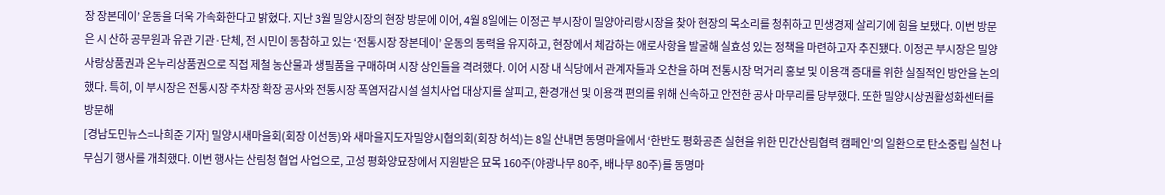장 장본데이’ 운동을 더욱 가속화한다고 밝혔다. 지난 3월 밀양시장의 현장 방문에 이어, 4월 8일에는 이정곤 부시장이 밀양아리랑시장을 찾아 현장의 목소리를 청취하고 민생경제 살리기에 힘을 보탰다. 이번 방문은 시 산하 공무원과 유관 기관·단체, 전 시민이 동참하고 있는 ‘전통시장 장본데이’ 운동의 동력을 유지하고, 현장에서 체감하는 애로사항을 발굴해 실효성 있는 정책을 마련하고자 추진됐다. 이정곤 부시장은 밀양사랑상품권과 온누리상품권으로 직접 제철 농산물과 생필품을 구매하며 시장 상인들을 격려했다. 이어 시장 내 식당에서 관계자들과 오찬을 하며 전통시장 먹거리 홍보 및 이용객 증대를 위한 실질적인 방안을 논의했다. 특히, 이 부시장은 전통시장 주차장 확장 공사와 전통시장 폭염저감시설 설치사업 대상지를 살피고, 환경개선 및 이용객 편의를 위해 신속하고 안전한 공사 마무리를 당부했다. 또한 밀양시상권활성화센터를 방문해
[경남도민뉴스=나희준 기자] 밀양시새마을회(회장 이선동)와 새마을지도자밀양시협의회(회장 허석)는 8일 산내면 동명마을에서 ‘한반도 평화공존 실현을 위한 민간산림협력 캠페인’의 일환으로 탄소중립 실천 나무심기 행사를 개최했다. 이번 행사는 산림청 협업 사업으로, 고성 평화양묘장에서 지원받은 묘목 160주(야광나무 80주, 배나무 80주)를 동명마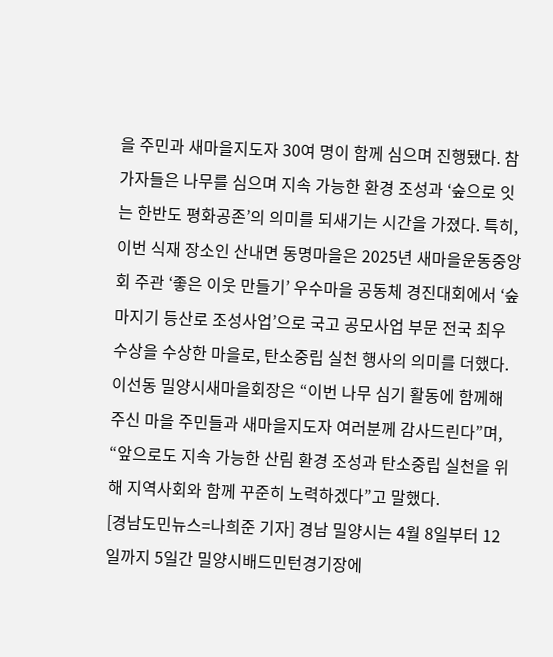을 주민과 새마을지도자 30여 명이 함께 심으며 진행됐다. 참가자들은 나무를 심으며 지속 가능한 환경 조성과 ‘숲으로 잇는 한반도 평화공존’의 의미를 되새기는 시간을 가졌다. 특히, 이번 식재 장소인 산내면 동명마을은 2025년 새마을운동중앙회 주관 ‘좋은 이웃 만들기’ 우수마을 공동체 경진대회에서 ‘숲마지기 등산로 조성사업’으로 국고 공모사업 부문 전국 최우수상을 수상한 마을로, 탄소중립 실천 행사의 의미를 더했다. 이선동 밀양시새마을회장은 “이번 나무 심기 활동에 함께해 주신 마을 주민들과 새마을지도자 여러분께 감사드린다”며, “앞으로도 지속 가능한 산림 환경 조성과 탄소중립 실천을 위해 지역사회와 함께 꾸준히 노력하겠다”고 말했다.
[경남도민뉴스=나희준 기자] 경남 밀양시는 4월 8일부터 12일까지 5일간 밀양시배드민턴경기장에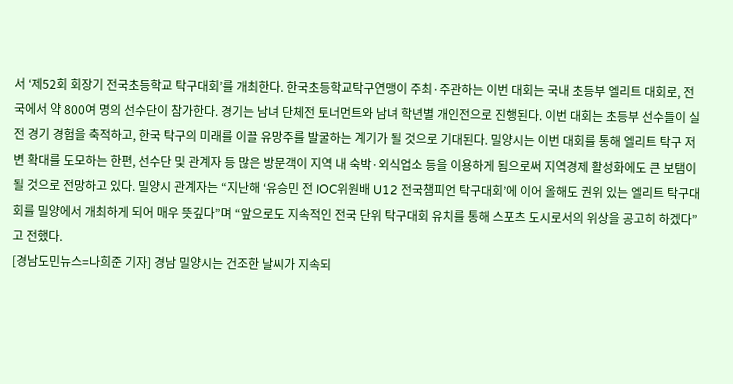서 ‘제52회 회장기 전국초등학교 탁구대회’를 개최한다. 한국초등학교탁구연맹이 주최·주관하는 이번 대회는 국내 초등부 엘리트 대회로, 전국에서 약 800여 명의 선수단이 참가한다. 경기는 남녀 단체전 토너먼트와 남녀 학년별 개인전으로 진행된다. 이번 대회는 초등부 선수들이 실전 경기 경험을 축적하고, 한국 탁구의 미래를 이끌 유망주를 발굴하는 계기가 될 것으로 기대된다. 밀양시는 이번 대회를 통해 엘리트 탁구 저변 확대를 도모하는 한편, 선수단 및 관계자 등 많은 방문객이 지역 내 숙박·외식업소 등을 이용하게 됨으로써 지역경제 활성화에도 큰 보탬이 될 것으로 전망하고 있다. 밀양시 관계자는 “지난해 ‘유승민 전 IOC위원배 U12 전국챔피언 탁구대회’에 이어 올해도 권위 있는 엘리트 탁구대회를 밀양에서 개최하게 되어 매우 뜻깊다”며 “앞으로도 지속적인 전국 단위 탁구대회 유치를 통해 스포츠 도시로서의 위상을 공고히 하겠다”고 전했다.
[경남도민뉴스=나희준 기자] 경남 밀양시는 건조한 날씨가 지속되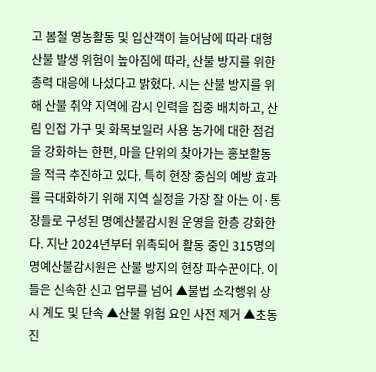고 봄철 영농활동 및 입산객이 늘어남에 따라 대형 산불 발생 위험이 높아짐에 따라, 산불 방지를 위한 총력 대응에 나섰다고 밝혔다. 시는 산불 방지를 위해 산불 취약 지역에 감시 인력을 집중 배치하고, 산림 인접 가구 및 화목보일러 사용 농가에 대한 점검을 강화하는 한편, 마을 단위의 찾아가는 홍보활동을 적극 추진하고 있다. 특히 현장 중심의 예방 효과를 극대화하기 위해 지역 실정을 가장 잘 아는 이·통장들로 구성된 명예산불감시원 운영을 한층 강화한다. 지난 2024년부터 위촉되어 활동 중인 315명의 명예산불감시원은 산불 방지의 현장 파수꾼이다. 이들은 신속한 신고 업무를 넘어 ▲불법 소각행위 상시 계도 및 단속 ▲산불 위험 요인 사전 제거 ▲초동 진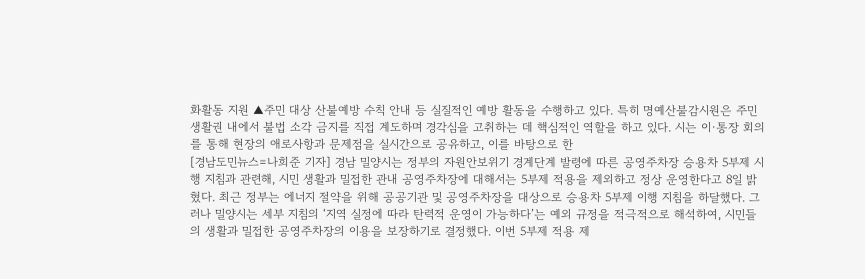화활동 지원 ▲주민 대상 산불예방 수칙 안내 등 실질적인 예방 활동을 수행하고 있다. 특히 명예산불감시원은 주민 생활권 내에서 불법 소각 금지를 직접 계도하며 경각심을 고취하는 데 핵심적인 역할을 하고 있다. 시는 이·통장 회의를 통해 현장의 애로사항과 문제점을 실시간으로 공유하고, 이를 바탕으로 한
[경남도민뉴스=나희준 기자] 경남 밀양시는 정부의 자원안보위기 경계단계 발령에 따른 공영주차장 승용차 5부제 시행 지침과 관련해, 시민 생활과 밀접한 관내 공영주차장에 대해서는 5부제 적용을 제외하고 정상 운영한다고 8일 밝혔다. 최근 정부는 에너지 절약을 위해 공공기관 및 공영주차장을 대상으로 승용차 5부제 이행 지침을 하달했다. 그러나 밀양시는 세부 지침의 ‘지역 실정에 따라 탄력적 운영이 가능하다’는 예외 규정을 적극적으로 해석하여, 시민들의 생활과 밀접한 공영주차장의 이용을 보장하기로 결정했다. 이번 5부제 적용 제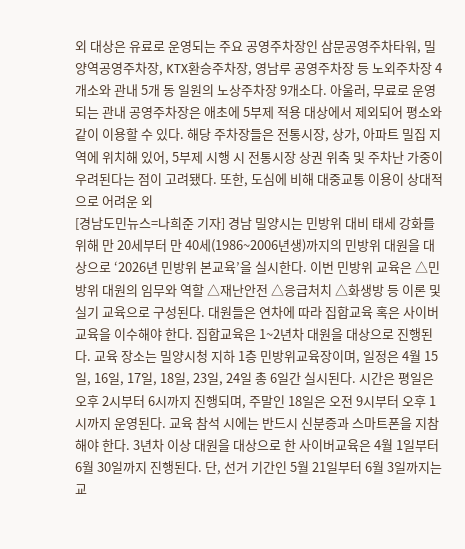외 대상은 유료로 운영되는 주요 공영주차장인 삼문공영주차타워, 밀양역공영주차장, KTX환승주차장, 영남루 공영주차장 등 노외주차장 4개소와 관내 5개 동 일원의 노상주차장 9개소다. 아울러, 무료로 운영되는 관내 공영주차장은 애초에 5부제 적용 대상에서 제외되어 평소와 같이 이용할 수 있다. 해당 주차장들은 전통시장, 상가, 아파트 밀집 지역에 위치해 있어, 5부제 시행 시 전통시장 상권 위축 및 주차난 가중이 우려된다는 점이 고려됐다. 또한, 도심에 비해 대중교통 이용이 상대적으로 어려운 외
[경남도민뉴스=나희준 기자] 경남 밀양시는 민방위 대비 태세 강화를 위해 만 20세부터 만 40세(1986~2006년생)까지의 민방위 대원을 대상으로 ‘2026년 민방위 본교육’을 실시한다. 이번 민방위 교육은 △민방위 대원의 임무와 역할 △재난안전 △응급처치 △화생방 등 이론 및 실기 교육으로 구성된다. 대원들은 연차에 따라 집합교육 혹은 사이버교육을 이수해야 한다. 집합교육은 1~2년차 대원을 대상으로 진행된다. 교육 장소는 밀양시청 지하 1층 민방위교육장이며, 일정은 4월 15일, 16일, 17일, 18일, 23일, 24일 총 6일간 실시된다. 시간은 평일은 오후 2시부터 6시까지 진행되며, 주말인 18일은 오전 9시부터 오후 1시까지 운영된다. 교육 참석 시에는 반드시 신분증과 스마트폰을 지참해야 한다. 3년차 이상 대원을 대상으로 한 사이버교육은 4월 1일부터 6월 30일까지 진행된다. 단, 선거 기간인 5월 21일부터 6월 3일까지는 교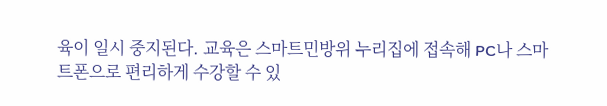육이 일시 중지된다. 교육은 스마트민방위 누리집에 접속해 PC나 스마트폰으로 편리하게 수강할 수 있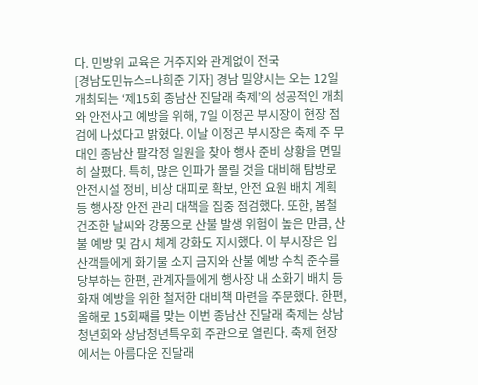다. 민방위 교육은 거주지와 관계없이 전국
[경남도민뉴스=나희준 기자] 경남 밀양시는 오는 12일 개최되는 ‘제15회 종남산 진달래 축제’의 성공적인 개최와 안전사고 예방을 위해, 7일 이정곤 부시장이 현장 점검에 나섰다고 밝혔다. 이날 이정곤 부시장은 축제 주 무대인 종남산 팔각정 일원을 찾아 행사 준비 상황을 면밀히 살폈다. 특히, 많은 인파가 몰릴 것을 대비해 탐방로 안전시설 정비, 비상 대피로 확보, 안전 요원 배치 계획 등 행사장 안전 관리 대책을 집중 점검했다. 또한, 봄철 건조한 날씨와 강풍으로 산불 발생 위험이 높은 만큼, 산불 예방 및 감시 체계 강화도 지시했다. 이 부시장은 입산객들에게 화기물 소지 금지와 산불 예방 수칙 준수를 당부하는 한편, 관계자들에게 행사장 내 소화기 배치 등 화재 예방을 위한 철저한 대비책 마련을 주문했다. 한편, 올해로 15회째를 맞는 이번 종남산 진달래 축제는 상남청년회와 상남청년특우회 주관으로 열린다. 축제 현장에서는 아름다운 진달래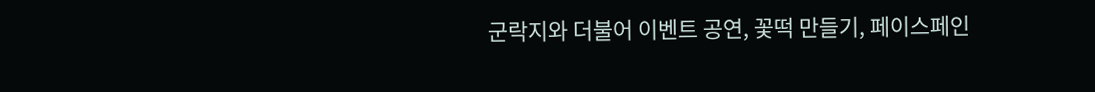군락지와 더불어 이벤트 공연, 꽃떡 만들기, 페이스페인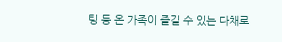팅 등 온 가족이 즐길 수 있는 다채로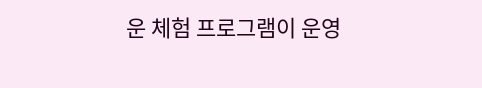운 체험 프로그램이 운영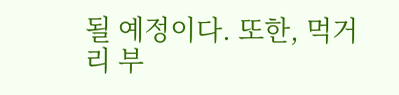될 예정이다. 또한, 먹거리 부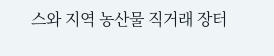스와 지역 농산물 직거래 장터